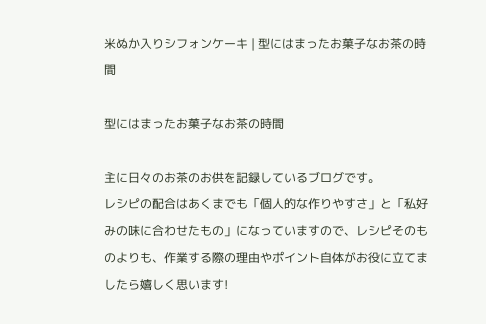米ぬか入りシフォンケーキ | 型にはまったお菓子なお茶の時間

型にはまったお菓子なお茶の時間

主に日々のお茶のお供を記録しているブログです。
レシピの配合はあくまでも「個人的な作りやすさ」と「私好みの味に合わせたもの」になっていますので、レシピそのものよりも、作業する際の理由やポイント自体がお役に立てましたら嬉しく思います!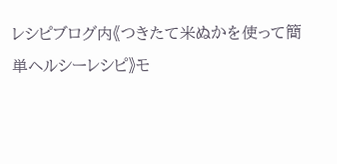レシピブログ内《つきたて米ぬかを使って簡単ヘルシーレシピ》モ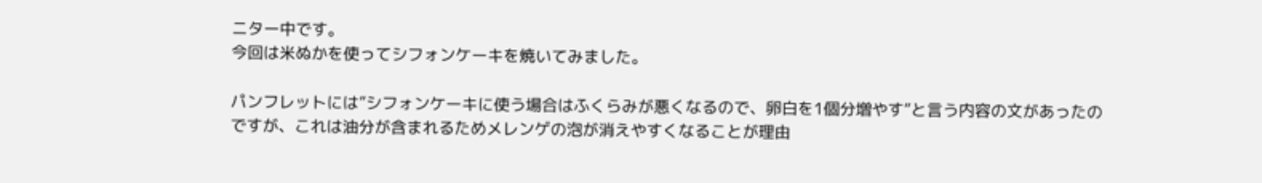ニター中です。
今回は米ぬかを使ってシフォンケーキを焼いてみました。

パンフレットには”シフォンケーキに使う場合はふくらみが悪くなるので、卵白を1個分増やす”と言う内容の文があったのですが、これは油分が含まれるためメレンゲの泡が消えやすくなることが理由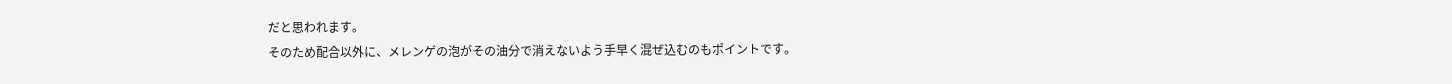だと思われます。
そのため配合以外に、メレンゲの泡がその油分で消えないよう手早く混ぜ込むのもポイントです。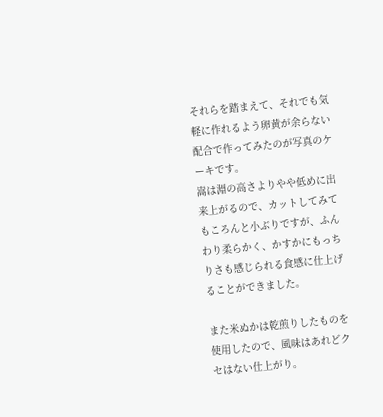それらを踏まえて、それでも気軽に作れるよう卵黄が余らない配合で作ってみたのが写真のケーキです。
嵩は淵の高さよりやや低めに出来上がるので、カットしてみてもころんと小ぶりですが、ふんわり柔らかく、かすかにもっちりさも感じられる食感に仕上げることができました。

また米ぬかは乾煎りしたものを使用したので、風味はあれどクセはない仕上がり。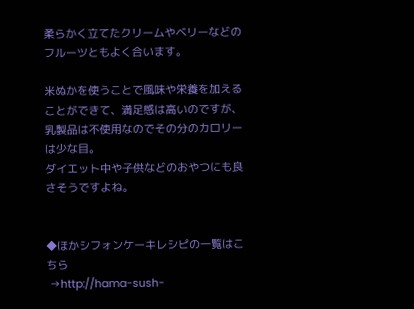柔らかく立てたクリームやベリーなどのフルーツともよく合います。

米ぬかを使うことで風味や栄養を加えることができて、満足感は高いのですが、乳製品は不使用なのでその分のカロリーは少な目。
ダイエット中や子供などのおやつにも良さそうですよね。


◆ほかシフォンケーキレシピの一覧はこちら
 →http://hama-sush-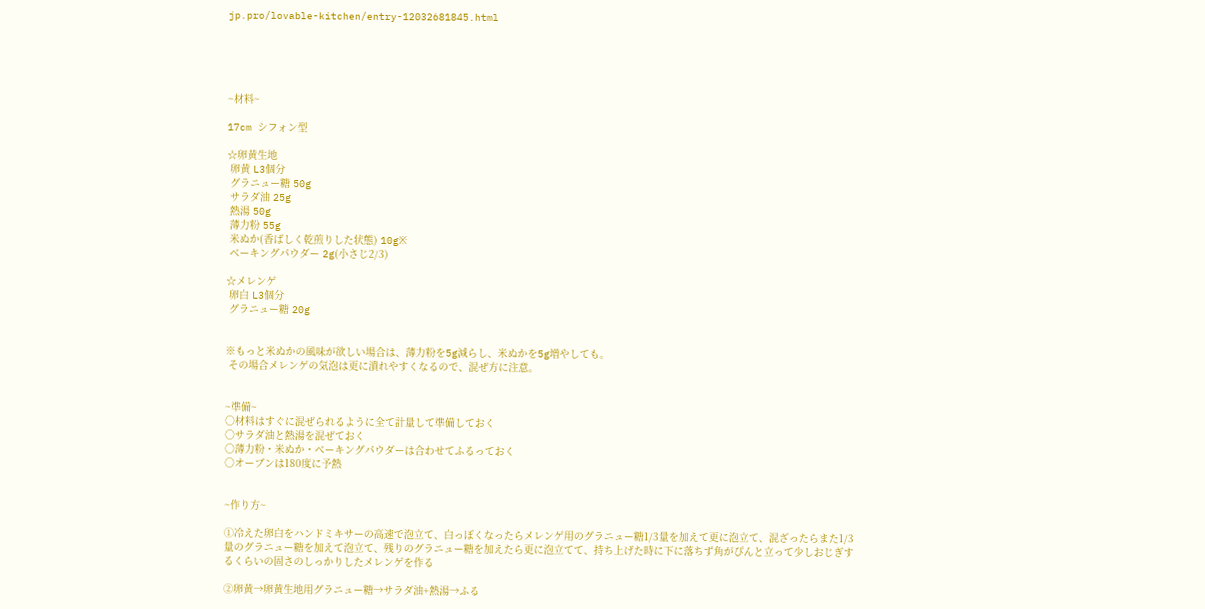jp.pro/lovable-kitchen/entry-12032681845.html





~材料~

17cm シフォン型

☆卵黄生地
 卵黄 L3個分
 グラニュー糖 50g
 サラダ油 25g
 熱湯 50g
 薄力粉 55g
 米ぬか(香ばしく乾煎りした状態) 10g※
 ベーキングパウダー 2g(小さじ2/3)

☆メレンゲ
 卵白 L3個分
 グラニュー糖 20g


※もっと米ぬかの風味が欲しい場合は、薄力粉を5g減らし、米ぬかを5g増やしても。
 その場合メレンゲの気泡は更に潰れやすくなるので、混ぜ方に注意。


~準備~
○材料はすぐに混ぜられるように全て計量して準備しておく
○サラダ油と熱湯を混ぜておく
○薄力粉・米ぬか・ベーキングパウダーは合わせてふるっておく
○オーブンは180度に予熱


~作り方~

①冷えた卵白をハンドミキサーの高速で泡立て、白っぽくなったらメレンゲ用のグラニュー糖1/3量を加えて更に泡立て、混ざったらまた1/3量のグラニュー糖を加えて泡立て、残りのグラニュー糖を加えたら更に泡立てて、持ち上げた時に下に落ちず角がぴんと立って少しおじぎするくらいの固さのしっかりしたメレンゲを作る

②卵黄→卵黄生地用グラニュー糖→サラダ油+熱湯→ふる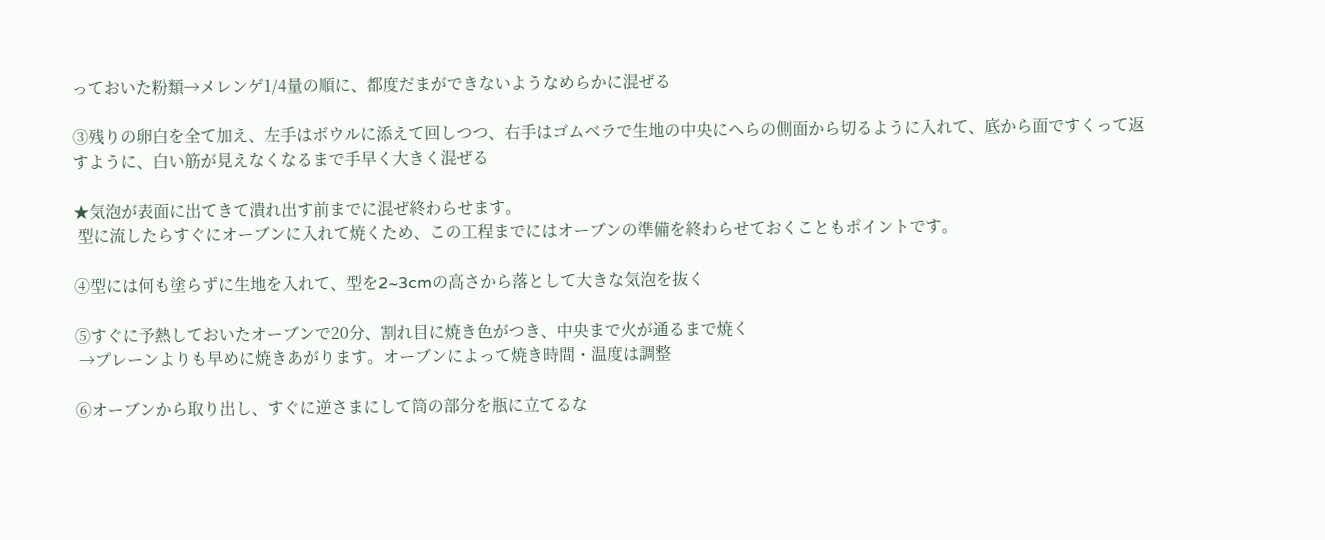っておいた粉類→メレンゲ1/4量の順に、都度だまができないようなめらかに混ぜる

③残りの卵白を全て加え、左手はボウルに添えて回しつつ、右手はゴムベラで生地の中央にへらの側面から切るように入れて、底から面ですくって返すように、白い筋が見えなくなるまで手早く大きく混ぜる

★気泡が表面に出てきて潰れ出す前までに混ぜ終わらせます。
 型に流したらすぐにオーブンに入れて焼くため、この工程までにはオーブンの準備を終わらせておくこともポイントです。

④型には何も塗らずに生地を入れて、型を2~3cmの高さから落として大きな気泡を抜く

⑤すぐに予熱しておいたオーブンで20分、割れ目に焼き色がつき、中央まで火が通るまで焼く
 →プレーンよりも早めに焼きあがります。オーブンによって焼き時間・温度は調整

⑥オーブンから取り出し、すぐに逆さまにして筒の部分を瓶に立てるな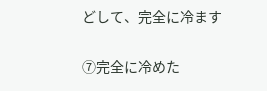どして、完全に冷ます

⑦完全に冷めた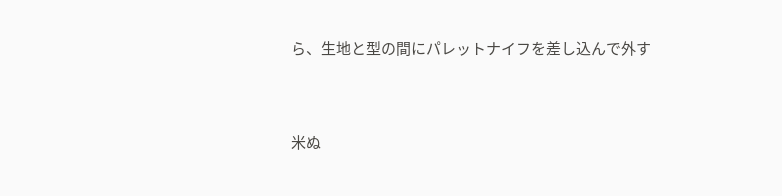ら、生地と型の間にパレットナイフを差し込んで外す


米ぬ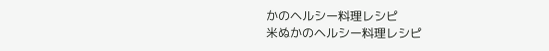かのヘルシー料理レシピ
米ぬかのヘルシー料理レシピ